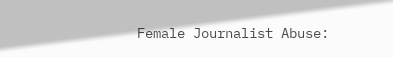Female Journalist Abuse: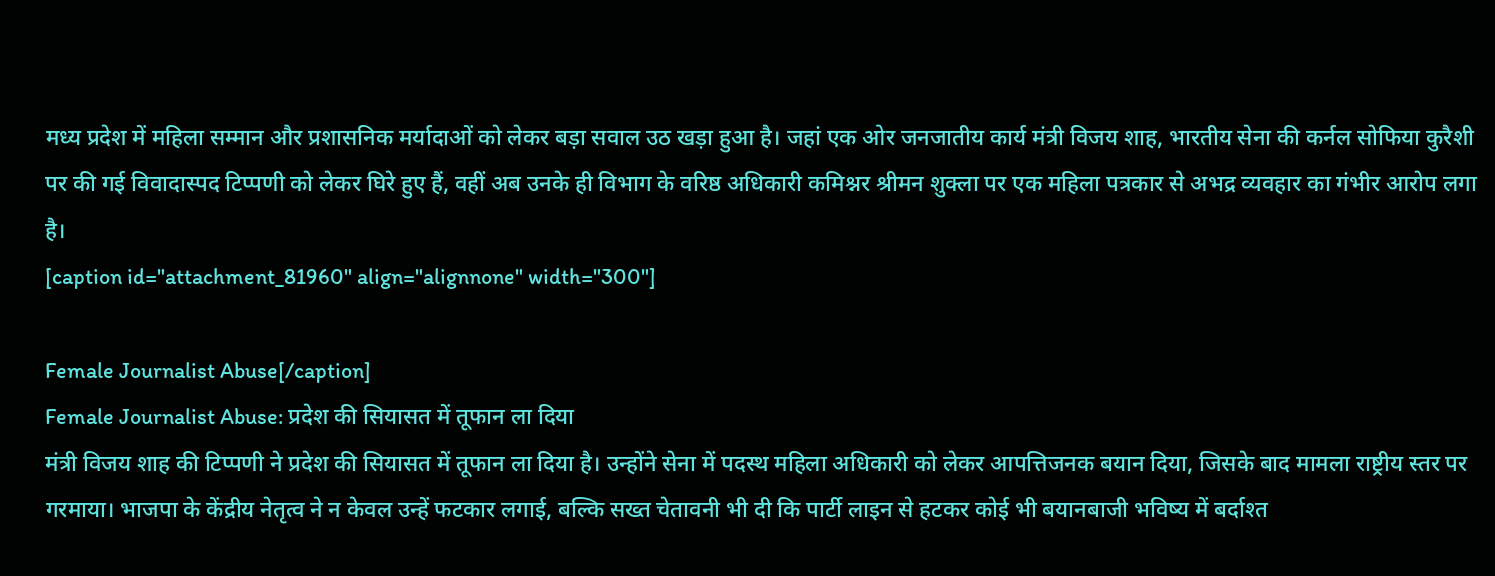मध्य प्रदेश में महिला सम्मान और प्रशासनिक मर्यादाओं को लेकर बड़ा सवाल उठ खड़ा हुआ है। जहां एक ओर जनजातीय कार्य मंत्री विजय शाह, भारतीय सेना की कर्नल सोफिया कुरैशी पर की गई विवादास्पद टिप्पणी को लेकर घिरे हुए हैं, वहीं अब उनके ही विभाग के वरिष्ठ अधिकारी कमिश्नर श्रीमन शुक्ला पर एक महिला पत्रकार से अभद्र व्यवहार का गंभीर आरोप लगा है।
[caption id="attachment_81960" align="alignnone" width="300"]

Female Journalist Abuse[/caption]
Female Journalist Abuse: प्रदेश की सियासत में तूफान ला दिया
मंत्री विजय शाह की टिप्पणी ने प्रदेश की सियासत में तूफान ला दिया है। उन्होंने सेना में पदस्थ महिला अधिकारी को लेकर आपत्तिजनक बयान दिया, जिसके बाद मामला राष्ट्रीय स्तर पर गरमाया। भाजपा के केंद्रीय नेतृत्व ने न केवल उन्हें फटकार लगाई, बल्कि सख्त चेतावनी भी दी कि पार्टी लाइन से हटकर कोई भी बयानबाजी भविष्य में बर्दाश्त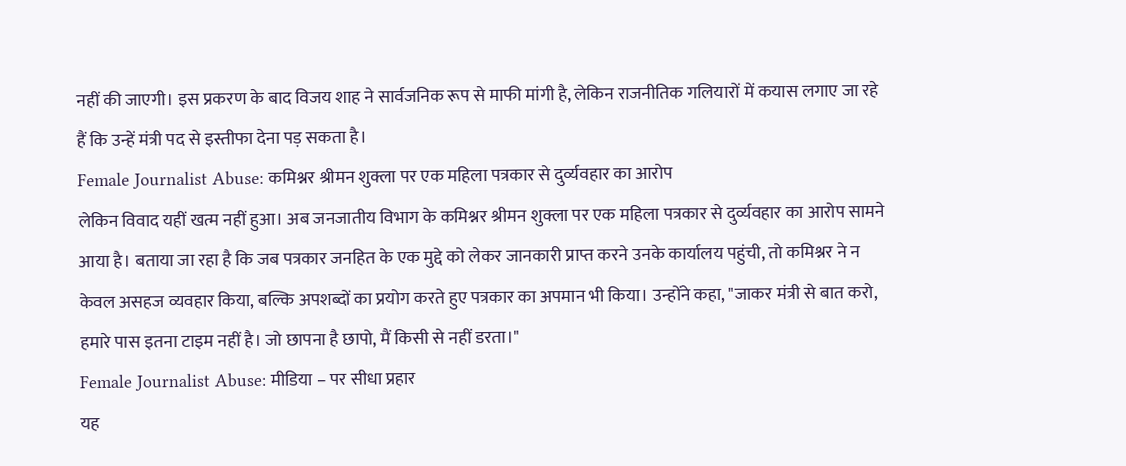नहीं की जाएगी। इस प्रकरण के बाद विजय शाह ने सार्वजनिक रूप से माफी मांगी है, लेकिन राजनीतिक गलियारों में कयास लगाए जा रहे हैं कि उन्हें मंत्री पद से इस्तीफा देना पड़ सकता है।
Female Journalist Abuse: कमिश्नर श्रीमन शुक्ला पर एक महिला पत्रकार से दुर्व्यवहार का आरोप
लेकिन विवाद यहीं खत्म नहीं हुआ। अब जनजातीय विभाग के कमिश्नर श्रीमन शुक्ला पर एक महिला पत्रकार से दुर्व्यवहार का आरोप सामने आया है। बताया जा रहा है कि जब पत्रकार जनहित के एक मुद्दे को लेकर जानकारी प्राप्त करने उनके कार्यालय पहुंची, तो कमिश्नर ने न केवल असहज व्यवहार किया, बल्कि अपशब्दों का प्रयोग करते हुए पत्रकार का अपमान भी किया। उन्होंने कहा, "जाकर मंत्री से बात करो, हमारे पास इतना टाइम नहीं है। जो छापना है छापो, मैं किसी से नहीं डरता।"
Female Journalist Abuse: मीडिया – पर सीधा प्रहार
यह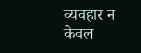व्यवहार न केवल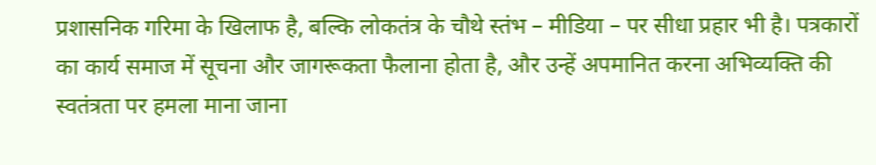प्रशासनिक गरिमा के खिलाफ है, बल्कि लोकतंत्र के चौथे स्तंभ – मीडिया – पर सीधा प्रहार भी है। पत्रकारों का कार्य समाज में सूचना और जागरूकता फैलाना होता है, और उन्हें अपमानित करना अभिव्यक्ति की स्वतंत्रता पर हमला माना जाना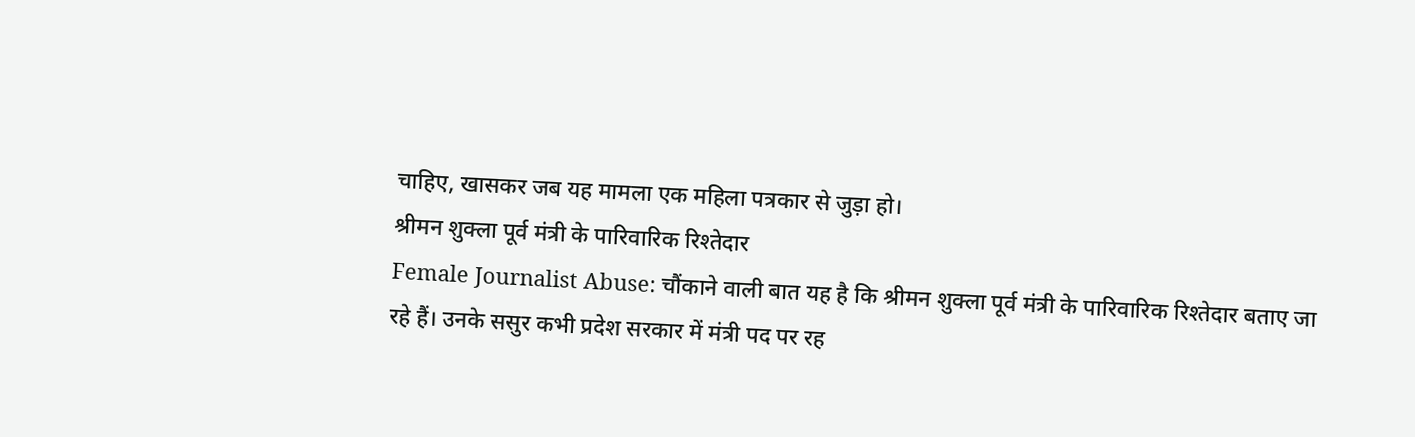चाहिए, खासकर जब यह मामला एक महिला पत्रकार से जुड़ा हो।
श्रीमन शुक्ला पूर्व मंत्री के पारिवारिक रिश्तेदार
Female Journalist Abuse: चौंकाने वाली बात यह है कि श्रीमन शुक्ला पूर्व मंत्री के पारिवारिक रिश्तेदार बताए जा रहे हैं। उनके ससुर कभी प्रदेश सरकार में मंत्री पद पर रह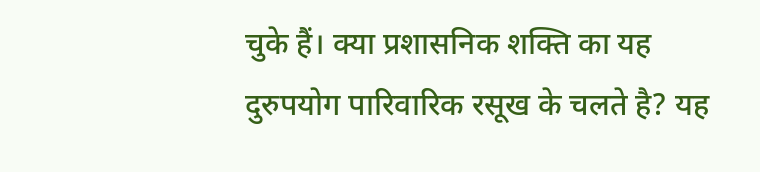चुके हैं। क्या प्रशासनिक शक्ति का यह दुरुपयोग पारिवारिक रसूख के चलते है? यह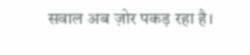सवाल अब ज़ोर पकड़ रहा है।